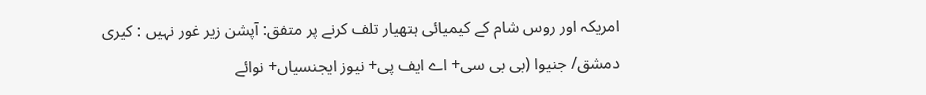امریکہ اور روس شام کے کیمیائی ہتھیار تلف کرنے پر متفق: آپشن زیر غور نہیں : کیری
دمشق/ جنیوا (بی بی سی+ اے ایف پی+ نیوز ایجنسیاں+ نوائے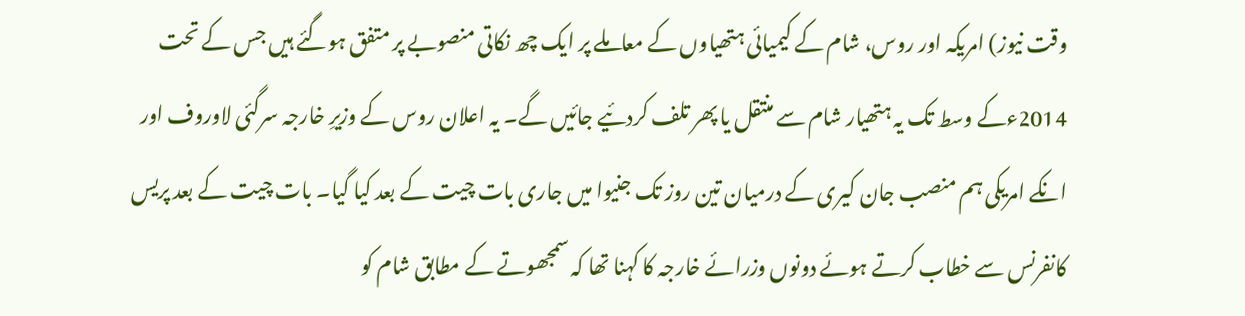وقت نیوز) امریکہ اور روس، شام کے کیمیائی ہتھیاوں کے معاملے پر ایک چھ نکاتی منصوبے پر متفق ہوگئے ہیں جس کے تحت 2014ءکے وسط تک یہ ہتھیار شام سے منتقل یا پھر تلف کردئیے جائیں گے۔ یہ اعلان روس کے وزیرِ خارجہ سرگئی لاوروف اور انکے امریکی ہم منصب جان کیری کے درمیان تین روز تک جنیوا میں جاری بات چیت کے بعد کیا گیا۔ بات چیت کے بعد پریس کانفرنس سے خطاب کرتے ہوئے دونوں وزرائے خارجہ کا کہنا تھا کہ سمجھوتے کے مطابق شام کو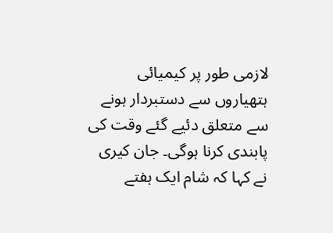لازمی طور پر کیمیائی ہتھیاروں سے دستبردار ہونے سے متعلق دئیے گئے وقت کی پابندی کرنا ہوگی۔ جان کیری نے کہا کہ شام ایک ہفتے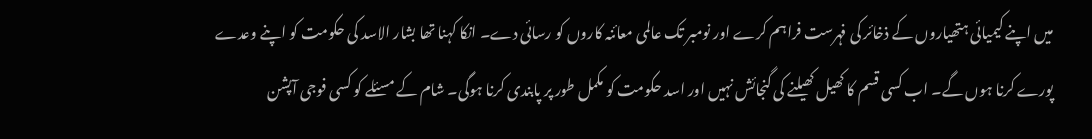میں اپنے کیمیائی ہتھیاروں کے ذخائر کی فہرست فراہم کرے اور نومبر تک عالمی معائنہ کاروں کو رسائی دے۔ انکا کہنا تھا بشار الاسد کی حکومت کو اپنے وعدے پورے کرنا ہوں گے۔ اب کسی قسم کا کھیل کھیلنے کی گنجائش نہیں اور اسد حکومت کو مکمل طور پر پابندی کرنا ہوگی۔ شام کے مسئلے کو کسی فوجی آپشن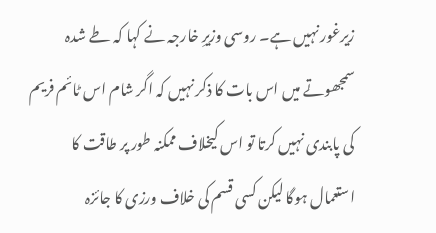زیرغور نہیں ہے۔ روسی وزیرِ خارجہ نے کہا کہ طے شدہ سمجھوتے میں اس بات کا ذکر نہیں کہ اگر شام اس ٹائم فریم کی پابندی نہیں کرتا تو اس کیخلاف ممکنہ طور پر طاقت کا استعمال ہوگا لیکن کسی قسم کی خلاف ورزی کا جائزہ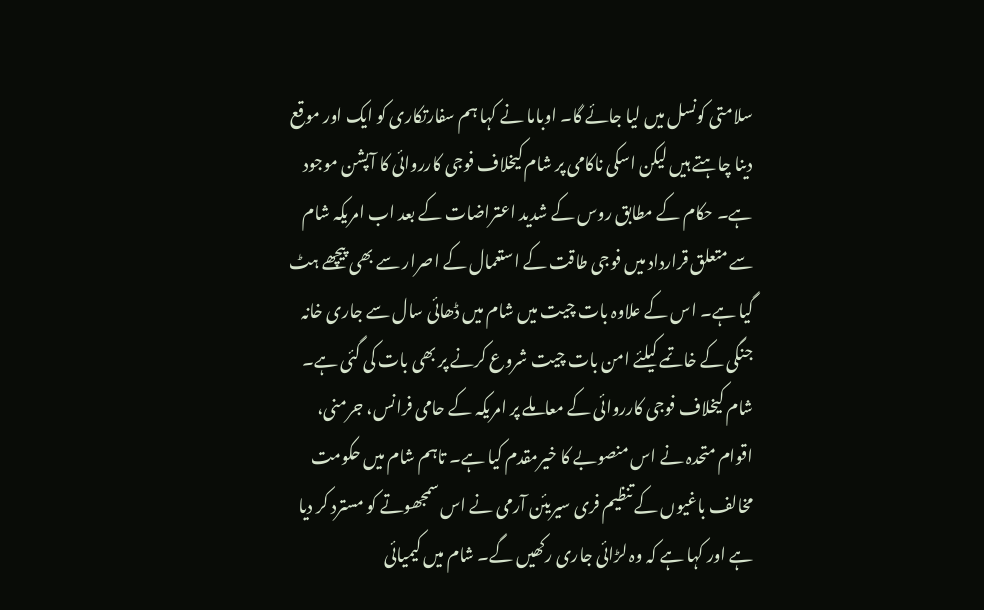سلامتی کونسل میں لیا جائے گا۔ اوباما نے کہا ہم سفارتکاری کو ایک اور موقع دینا چاہتے ہیں لیکن اسکی ناکامی پر شام کیخلاف فوجی کارروائی کا آپشن موجود ہے۔ حکام کے مطابق روس کے شدید اعتراضات کے بعد اب امریکہ شام سے متعلق قرارداد میں فوجی طاقت کے استعمال کے اصرار سے بھی پیچھے ہٹ گیا ہے۔ اس کے علاوہ بات چیت میں شام میں ڈھائی سال سے جاری خانہ جنگی کے خاتمے کیلئے امن بات چیت شروع کرنے پر بھی بات کی گئی ہے۔ شام کیخلاف فوجی کارروائی کے معاملے پر امریکہ کے حامی فرانس، جرمنی، اقوام متحدہ نے اس منصوبے کا خیرمقدم کیا ہے۔ تاہم شام میں حکومت مخالف باغیوں کے تنظیم فری سیریئن آرمی نے اس سمجھوتے کو مسترد کر دیا ہے اور کہا ہے کہ وہ لڑائی جاری رکھیں گے۔ شام میں کیمیائی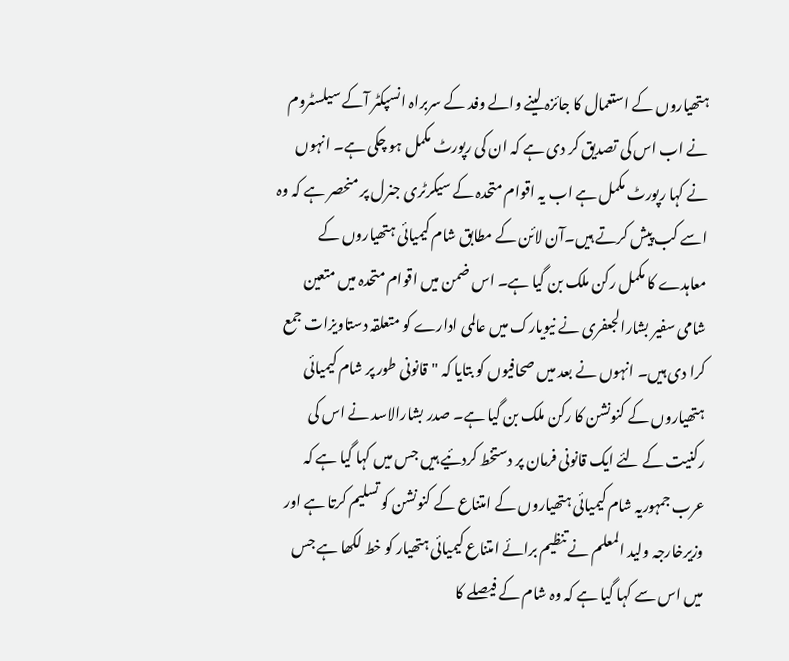ہتھیاروں کے استعمال کا جائزہ لینے والے وفد کے سربراہ انسپکٹر آکے سیلسٹروم نے اب اس کی تصدیق کر دی ہے کہ ان کی رپورٹ مکمل ہو چکی ہے۔ انہوں نے کہا رپورٹ مکمل ہے اب یہ اقوام متحدہ کے سیکرٹری جنرل پر منحصر ہے کہ وہ اسے کب پیش کرتے ہیں۔آن لائن کے مطابق شام کیمیائی ہتھیاروں کے معاہدے کا مکمل رکن ملک بن گیا ہے۔ اس ضمن میں اقوام متحدہ میں متعین شامی سفیر بشارالجعفری نے نیویارک میں عالمی ادارے کو متعلقہ دستاویزات جمع کرا دی ہیں۔ انہوں نے بعد میں صحافیوں کو بتایا کہ "قانونی طور پر شام کیمیائی ہتھیاروں کے کنونشن کا رکن ملک بن گیا ہے۔ صدر بشارالاسد نے اس کی رکنیت کے لئے ایک قانونی فرمان پر دستخط کردئیے ہیں جس میں کہا گیا ہے کہ عرب جمہوریہ شام کیمیائی ہتھیاروں کے امتناع کے کنونشن کو تسلیم کرتا ہے اور وزیرخارجہ ولید المعلم نے تنظیم برائے امتناع کیمیائی ہتھیار کو خط لکھا ہے جس میں اس سے کہا گیا ہے کہ وہ شام کے فیصلے کا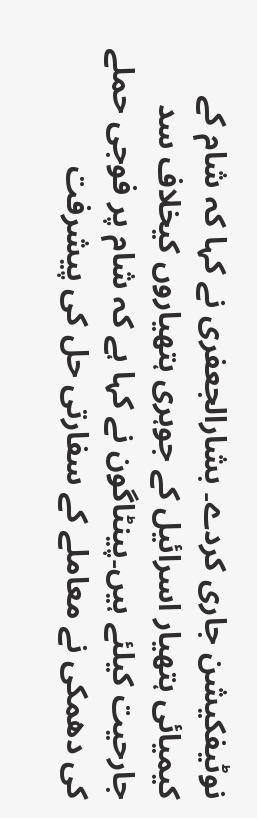نوٹیفکیشن جاری کردے۔ بشارالجعفری نے کہا کہ شام کے کیمیائی ہتھیار اسرائیل کے جوہری ہتھیاروں کیخلاف سد جارحیت کیلئے ہیں۔پینٹاگون نے کہا ہے کہ شام پر فوجی حملے کی دھمکی نے معاملے کے سفارتی حل کی پیشرفت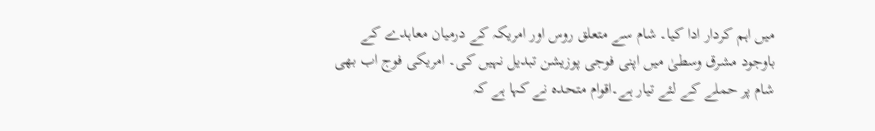میں اہم کردار ادا کیا۔ شام سے متعلق روس اور امریکہ کے درمیان معاہدے کے باوجود مشرق وسطیٰ میں اپنی فوجی پوزیشن تبدیل نہیں کی۔ امریکی فوج اب بھی شام پر حملے کے لئے تیار ہے۔اقوام متحدہ نے کہا ہے کہ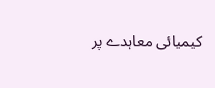کیمیائی معاہدے پر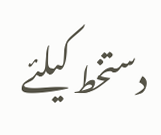دستخط کیلئے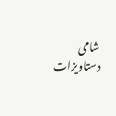شامی دستاویزات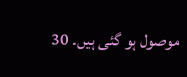موصول ہو گئی ہیں۔ 30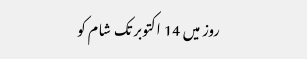روز میں 14 اکتوبر تک شام کو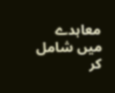معاہدے میں شامل کر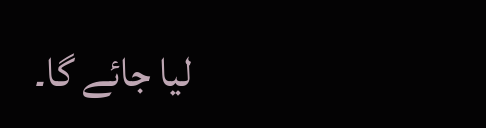لیا جائے گا۔